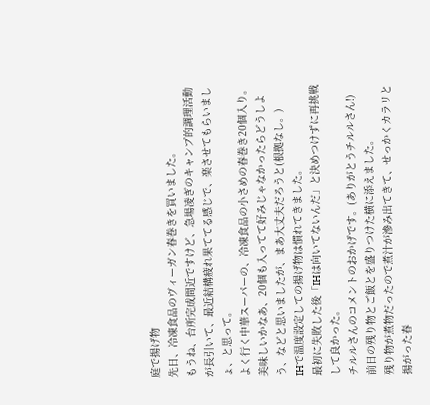庭で揚げ物
先日、冷凍食品のヴィーガン春巻きを買いました。
もうね、台所完成間近ですけど、急場凌ぎのキャンプ的調理活動が長引いて、最近結構疲れ果ててる感じで、楽させてもらいましょ、と思って。
よく行く中華スーパーの、冷凍食品の小さめの春巻き20個入り。
美味しいかなあ、20個も入ってて好みじゃなかったらどうしよう、などと思いましたが、まあ大丈夫だろうと(根拠なし。)
IHで温度設定しての揚げ物は慣れてきました。
最初に失敗した後「IHは向いてないんだ」と決めつけずに再挑戦して良かった。
チルルさんのコメントのおかげです。(ありがとうチルルさん!)
前日の残り物とご飯とを盛りつけた横に添えました。
残り物が煮物だったので煮汁が滲み出てきて、せっかくカラリと揚がった春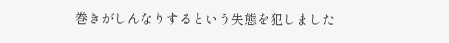巻きがしんなりするという失態を犯しました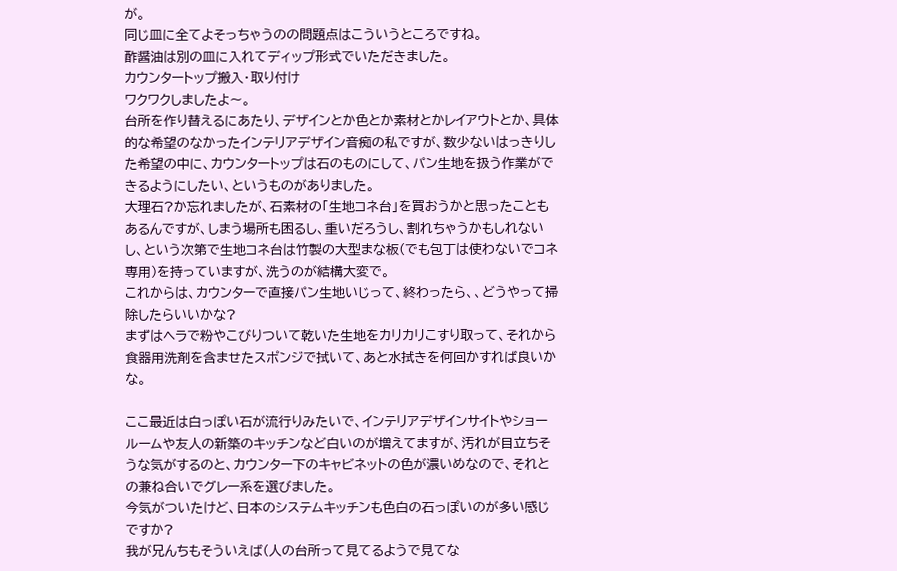が。
同じ皿に全てよそっちゃうのの問題点はこういうところですね。
酢醤油は別の皿に入れてディップ形式でいただきました。
カウンタートップ搬入・取り付け
ワクワクしましたよ〜。
台所を作り替えるにあたり、デザインとか色とか素材とかレイアウトとか、具体的な希望のなかったインテリアデザイン音痴の私ですが、数少ないはっきりした希望の中に、カウンタートップは石のものにして、パン生地を扱う作業ができるようにしたい、というものがありました。
大理石?か忘れましたが、石素材の「生地コネ台」を買おうかと思ったこともあるんですが、しまう場所も困るし、重いだろうし、割れちゃうかもしれないし、という次第で生地コネ台は竹製の大型まな板(でも包丁は使わないでコネ専用)を持っていますが、洗うのが結構大変で。
これからは、カウンターで直接パン生地いじって、終わったら、、どうやって掃除したらいいかな?
まずはヘラで粉やこびりついて乾いた生地をカリカリこすり取って、それから食器用洗剤を含ませたスポンジで拭いて、あと水拭きを何回かすれば良いかな。

ここ最近は白っぽい石が流行りみたいで、インテリアデザインサイトやショールームや友人の新築のキッチンなど白いのが増えてますが、汚れが目立ちそうな気がするのと、カウンター下のキャビネットの色が濃いめなので、それとの兼ね合いでグレー系を選びました。
今気がついたけど、日本のシステムキッチンも色白の石っぽいのが多い感じですか?
我が兄んちもそういえば(人の台所って見てるようで見てな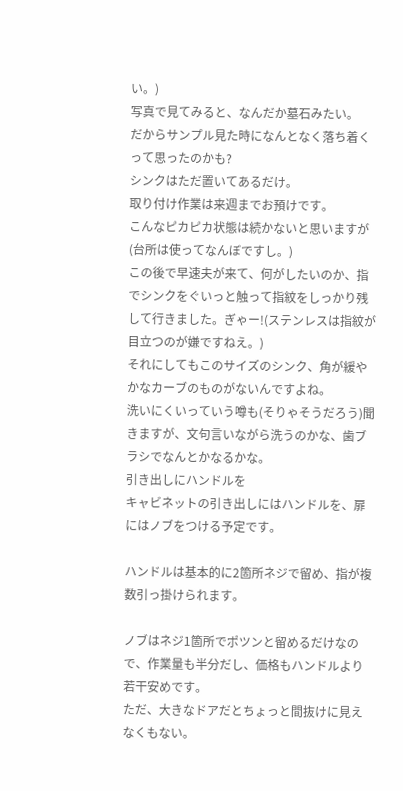い。)
写真で見てみると、なんだか墓石みたい。
だからサンプル見た時になんとなく落ち着くって思ったのかも?
シンクはただ置いてあるだけ。
取り付け作業は来週までお預けです。
こんなピカピカ状態は続かないと思いますが(台所は使ってなんぼですし。)
この後で早速夫が来て、何がしたいのか、指でシンクをぐいっと触って指紋をしっかり残して行きました。ぎゃー!(ステンレスは指紋が目立つのが嫌ですねえ。)
それにしてもこのサイズのシンク、角が緩やかなカーブのものがないんですよね。
洗いにくいっていう噂も(そりゃそうだろう)聞きますが、文句言いながら洗うのかな、歯ブラシでなんとかなるかな。
引き出しにハンドルを
キャビネットの引き出しにはハンドルを、扉にはノブをつける予定です。

ハンドルは基本的に2箇所ネジで留め、指が複数引っ掛けられます。

ノブはネジ1箇所でポツンと留めるだけなので、作業量も半分だし、価格もハンドルより若干安めです。
ただ、大きなドアだとちょっと間抜けに見えなくもない。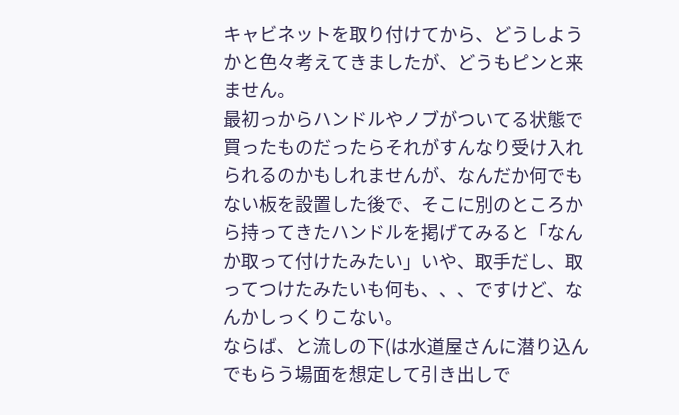キャビネットを取り付けてから、どうしようかと色々考えてきましたが、どうもピンと来ません。
最初っからハンドルやノブがついてる状態で買ったものだったらそれがすんなり受け入れられるのかもしれませんが、なんだか何でもない板を設置した後で、そこに別のところから持ってきたハンドルを掲げてみると「なんか取って付けたみたい」いや、取手だし、取ってつけたみたいも何も、、、ですけど、なんかしっくりこない。
ならば、と流しの下(は水道屋さんに潜り込んでもらう場面を想定して引き出しで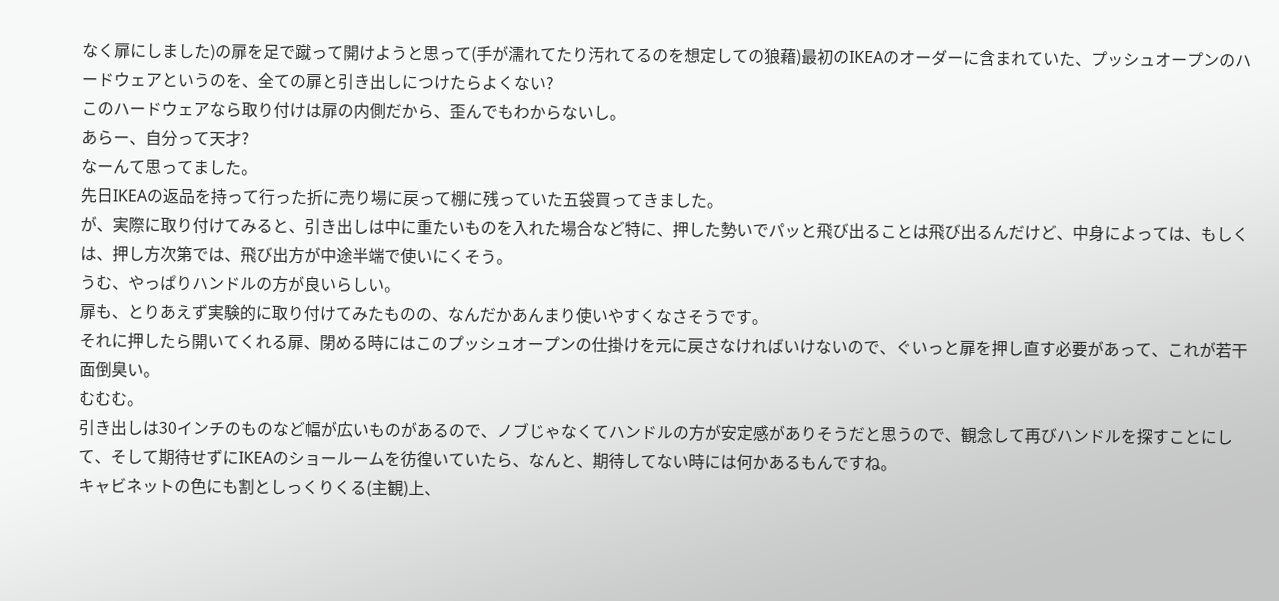なく扉にしました)の扉を足で蹴って開けようと思って(手が濡れてたり汚れてるのを想定しての狼藉)最初のIKEAのオーダーに含まれていた、プッシュオープンのハードウェアというのを、全ての扉と引き出しにつけたらよくない?
このハードウェアなら取り付けは扉の内側だから、歪んでもわからないし。
あらー、自分って天才?
なーんて思ってました。
先日IKEAの返品を持って行った折に売り場に戻って棚に残っていた五袋買ってきました。
が、実際に取り付けてみると、引き出しは中に重たいものを入れた場合など特に、押した勢いでパッと飛び出ることは飛び出るんだけど、中身によっては、もしくは、押し方次第では、飛び出方が中途半端で使いにくそう。
うむ、やっぱりハンドルの方が良いらしい。
扉も、とりあえず実験的に取り付けてみたものの、なんだかあんまり使いやすくなさそうです。
それに押したら開いてくれる扉、閉める時にはこのプッシュオープンの仕掛けを元に戻さなければいけないので、ぐいっと扉を押し直す必要があって、これが若干面倒臭い。
むむむ。
引き出しは30インチのものなど幅が広いものがあるので、ノブじゃなくてハンドルの方が安定感がありそうだと思うので、観念して再びハンドルを探すことにして、そして期待せずにIKEAのショールームを彷徨いていたら、なんと、期待してない時には何かあるもんですね。
キャビネットの色にも割としっくりくる(主観)上、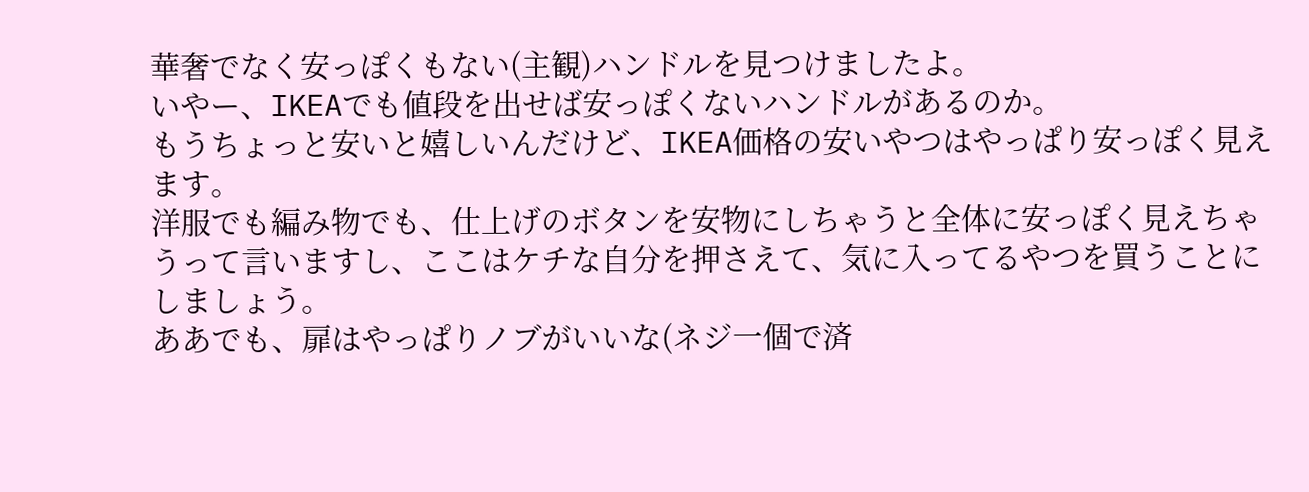華奢でなく安っぽくもない(主観)ハンドルを見つけましたよ。
いやー、IKEAでも値段を出せば安っぽくないハンドルがあるのか。
もうちょっと安いと嬉しいんだけど、IKEA価格の安いやつはやっぱり安っぽく見えます。
洋服でも編み物でも、仕上げのボタンを安物にしちゃうと全体に安っぽく見えちゃうって言いますし、ここはケチな自分を押さえて、気に入ってるやつを買うことにしましょう。
ああでも、扉はやっぱりノブがいいな(ネジ一個で済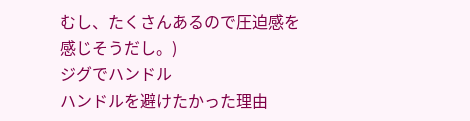むし、たくさんあるので圧迫感を感じそうだし。)
ジグでハンドル
ハンドルを避けたかった理由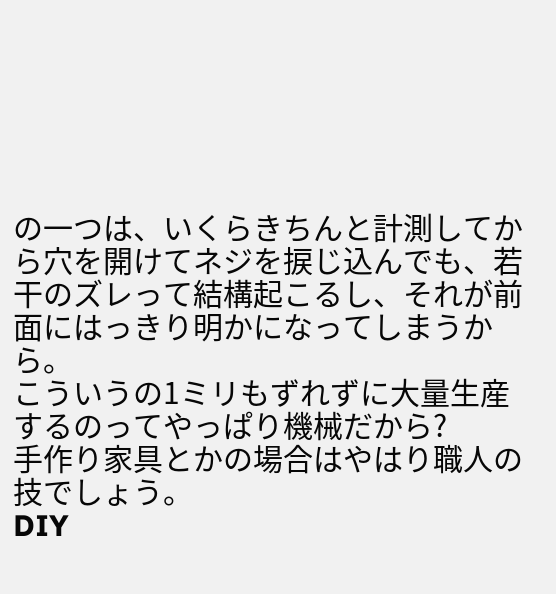の一つは、いくらきちんと計測してから穴を開けてネジを捩じ込んでも、若干のズレって結構起こるし、それが前面にはっきり明かになってしまうから。
こういうの1ミリもずれずに大量生産するのってやっぱり機械だから?
手作り家具とかの場合はやはり職人の技でしょう。
DIY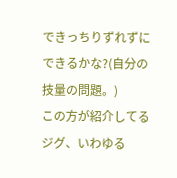できっちりずれずにできるかな?(自分の技量の問題。)
この方が紹介してるジグ、いわゆる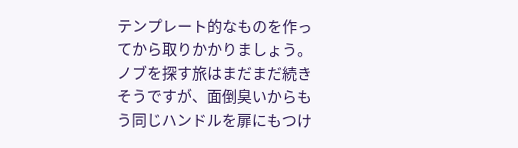テンプレート的なものを作ってから取りかかりましょう。
ノブを探す旅はまだまだ続きそうですが、面倒臭いからもう同じハンドルを扉にもつけ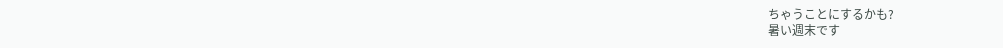ちゃうことにするかも?
暑い週末です